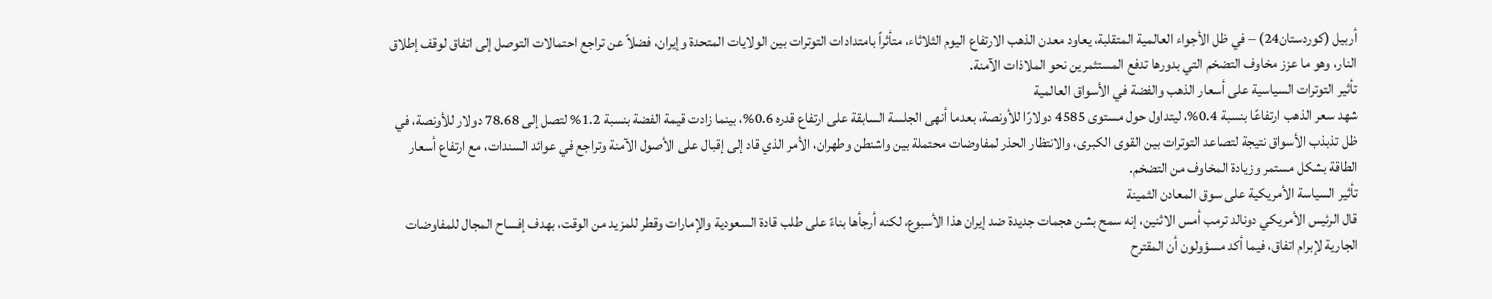أربيل (كوردستان24) – في ظل الأجواء العالمية المتقلبة، يعاود معدن الذهب الارتفاع اليوم الثلاثاء، متأثراً بامتدادات التوترات بين الولايات المتحدة وإيران، فضلاً عن تراجع احتمالات التوصل إلى اتفاق لوقف إطلاق النار، وهو ما عزز مخاوف التضخم التي بدورها تدفع المستثمرين نحو الملاذات الآمنة.
تأثير التوترات السياسية على أسعار الذهب والفضة في الأسواق العالمية
شهد سعر الذهب ارتفاعًا بنسبة 0.4%، ليتداول حول مستوى 4585 دولارًا للأونصة، بعدما أنهى الجلسة السابقة على ارتفاع قدره 0.6%، بينما زادت قيمة الفضة بنسبة 1.2% لتصل إلى 78.68 دولار للأونصة، في ظل تذبذب الأسواق نتيجة لتصاعد التوترات بين القوى الكبرى، والانتظار الحذر لمفاوضات محتملة بين واشنطن وطهران، الأمر الذي قاد إلى إقبال على الأصول الآمنة وتراجع في عوائد السندات، مع ارتفاع أسعار الطاقة بشكل مستمر وزيادة المخاوف من التضخم.
تأثير السياسة الأمريكية على سوق المعادن الثمينة
قال الرئيس الأمريكي دونالد ترمب أمس الاثنين، إنه سمح بشن هجمات جديدة ضد إيران هذا الأسبوع، لكنه أرجأها بناءً على طلب قادة السعودية والإمارات وقطر للمزيد من الوقت، بهدف إفساح المجال للمفاوضات الجارية لإبرام اتفاق، فيما أكد مسؤولون أن المقترح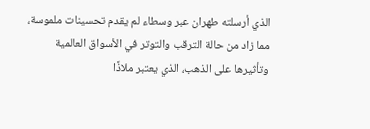الذي أرسلته طهران عبر وسطاء لم يقدم تحسينات ملموسة، مما زاد من حالة الترقب والتوتر في الأسواق العالمية وتأثيرها على الذهب، الذي يعتبر ملاذًا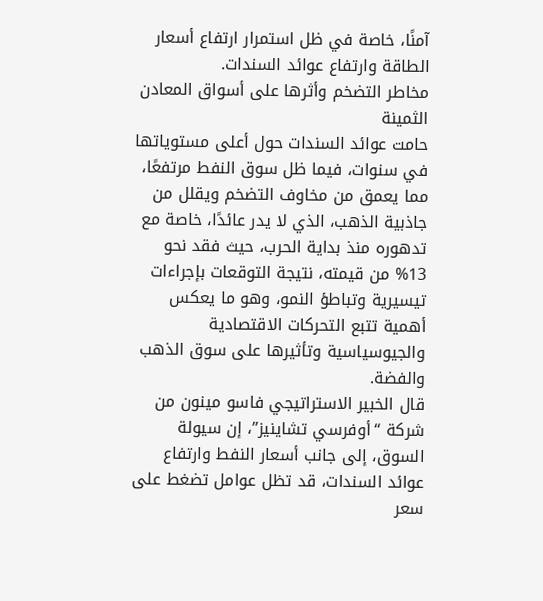آمنًا، خاصة في ظل استمرار ارتفاع أسعار الطاقة وارتفاع عوائد السندات.
مخاطر التضخم وأثرها على أسواق المعادن الثمينة
حامت عوائد السندات حول أعلى مستوياتها في سنوات، فيما ظل سوق النفط مرتفعًا، مما يعمق من مخاوف التضخم ويقلل من جاذبية الذهب، الذي لا يدر عائدًا، خاصة مع تدهوره منذ بداية الحرب، حيث فقد نحو 13% من قيمته، نتيجة التوقعات بإجراءات تيسيرية وتباطؤ النمو، وهو ما يعكس أهمية تتبع التحركات الاقتصادية والجيوسياسية وتأثيرها على سوق الذهب والفضة.
قال الخبير الاستراتيجي فاسو مينون من شركة “أوفرسي تشاينيز”، إن سيولة السوق، إلى جانب أسعار النفط وارتفاع عوائد السندات، قد تظل عوامل تضغط على سعر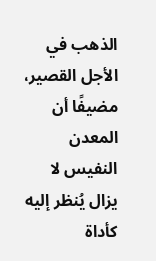الذهب في الأجل القصير، مضيفًا أن المعدن النفيس لا يزال يُنظر إليه كأداة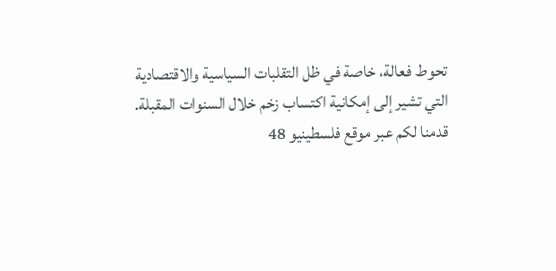تحوط فعالة، خاصة في ظل التقلبات السياسية والاقتصادية التي تشير إلى إمكانية اكتساب زخم خلال السنوات المقبلة.
قدمنا لكم عبر موقع فلسطينيو 48